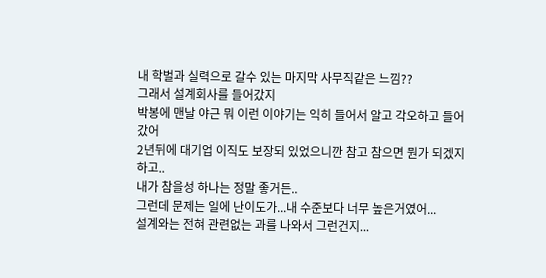내 학벌과 실력으로 갈수 있는 마지막 사무직같은 느낌??
그래서 설계회사를 들어갔지
박봉에 맨날 야근 뭐 이런 이야기는 익히 들어서 알고 각오하고 들어갔어
2년뒤에 대기업 이직도 보장되 있었으니깐 참고 참으면 뭔가 되겠지하고..
내가 참을성 하나는 정말 좋거든..
그런데 문제는 일에 난이도가...내 수준보다 너무 높은거였어...
설계와는 전혀 관련없는 과를 나와서 그런건지...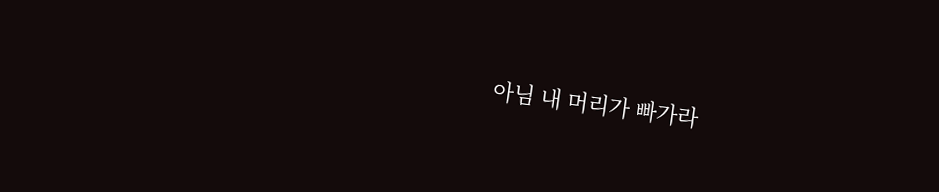아님 내 머리가 빠가라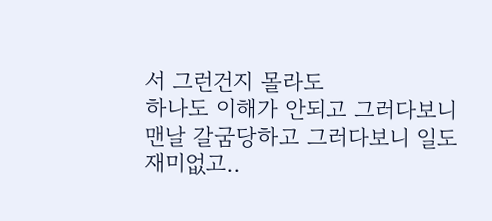서 그런건지 몰라도
하나도 이해가 안되고 그러다보니 맨날 갈굼당하고 그러다보니 일도 재미없고..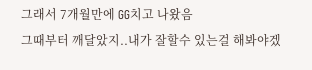그래서 7개월만에 GG치고 나왔음
그때부터 깨달았지..내가 잘할수 있는걸 해봐야겠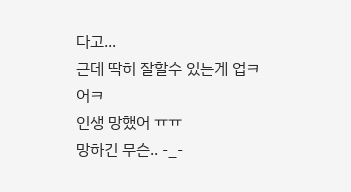다고...
근데 딱히 잘할수 있는게 업ㅋ어ㅋ
인생 망했어 ㅠㅠ
망하긴 무슨.. -_-